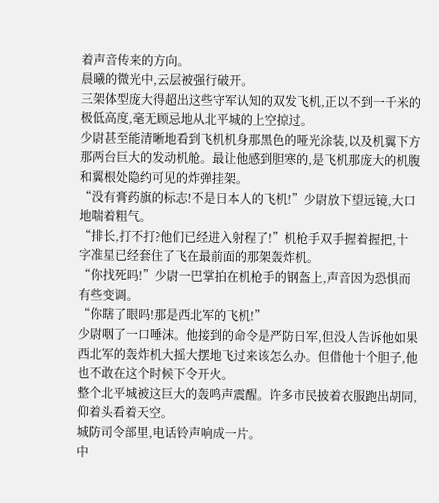着声音传来的方向。
晨曦的微光中,云层被强行破开。
三架体型庞大得超出这些守军认知的双发飞机,正以不到一千米的极低高度,毫无顾忌地从北平城的上空掠过。
少尉甚至能清晰地看到飞机机身那黑色的哑光涂装,以及机翼下方那两台巨大的发动机舱。最让他感到胆寒的,是飞机那庞大的机腹和翼根处隐约可见的炸弹挂架。
“没有膏药旗的标志!不是日本人的飞机!”少尉放下望远镜,大口地喘着粗气。
“排长,打不打?他们已经进入射程了!”机枪手双手握着握把,十字准星已经套住了飞在最前面的那架轰炸机。
“你找死吗!”少尉一巴掌拍在机枪手的钢盔上,声音因为恐惧而有些变调。
“你瞎了眼吗!那是西北军的飞机!”
少尉咽了一口唾沫。他接到的命令是严防日军,但没人告诉他如果西北军的轰炸机大摇大摆地飞过来该怎么办。但借他十个胆子,他也不敢在这个时候下令开火。
整个北平城被这巨大的轰鸣声震醒。许多市民披着衣服跑出胡同,仰着头看着天空。
城防司令部里,电话铃声响成一片。
中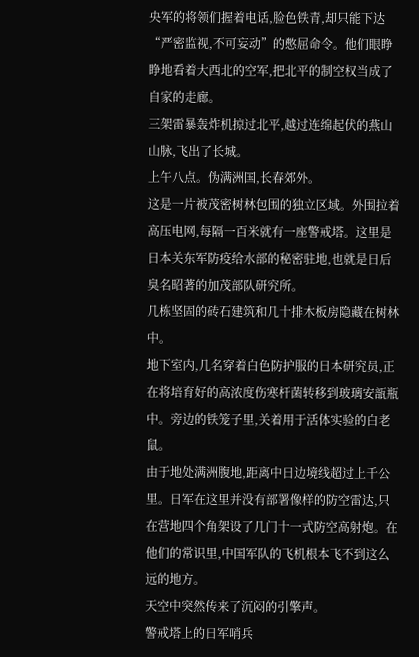央军的将领们握着电话,脸色铁青,却只能下达“严密监视,不可妄动”的憋屈命令。他们眼睁睁地看着大西北的空军,把北平的制空权当成了自家的走廊。
三架雷暴轰炸机掠过北平,越过连绵起伏的燕山山脉,飞出了长城。
上午八点。伪满洲国,长春郊外。
这是一片被茂密树林包围的独立区域。外围拉着高压电网,每隔一百米就有一座警戒塔。这里是日本关东军防疫给水部的秘密驻地,也就是日后臭名昭著的加茂部队研究所。
几栋坚固的砖石建筑和几十排木板房隐藏在树林中。
地下室内,几名穿着白色防护服的日本研究员,正在将培育好的高浓度伤寒杆菌转移到玻璃安瓿瓶中。旁边的铁笼子里,关着用于活体实验的白老鼠。
由于地处满洲腹地,距离中日边境线超过上千公里。日军在这里并没有部署像样的防空雷达,只在营地四个角架设了几门十一式防空高射炮。在他们的常识里,中国军队的飞机根本飞不到这么远的地方。
天空中突然传来了沉闷的引擎声。
警戒塔上的日军哨兵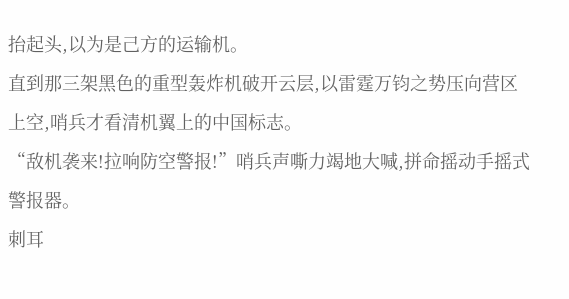抬起头,以为是己方的运输机。
直到那三架黑色的重型轰炸机破开云层,以雷霆万钧之势压向营区上空,哨兵才看清机翼上的中国标志。
“敌机袭来!拉响防空警报!”哨兵声嘶力竭地大喊,拼命摇动手摇式警报器。
刺耳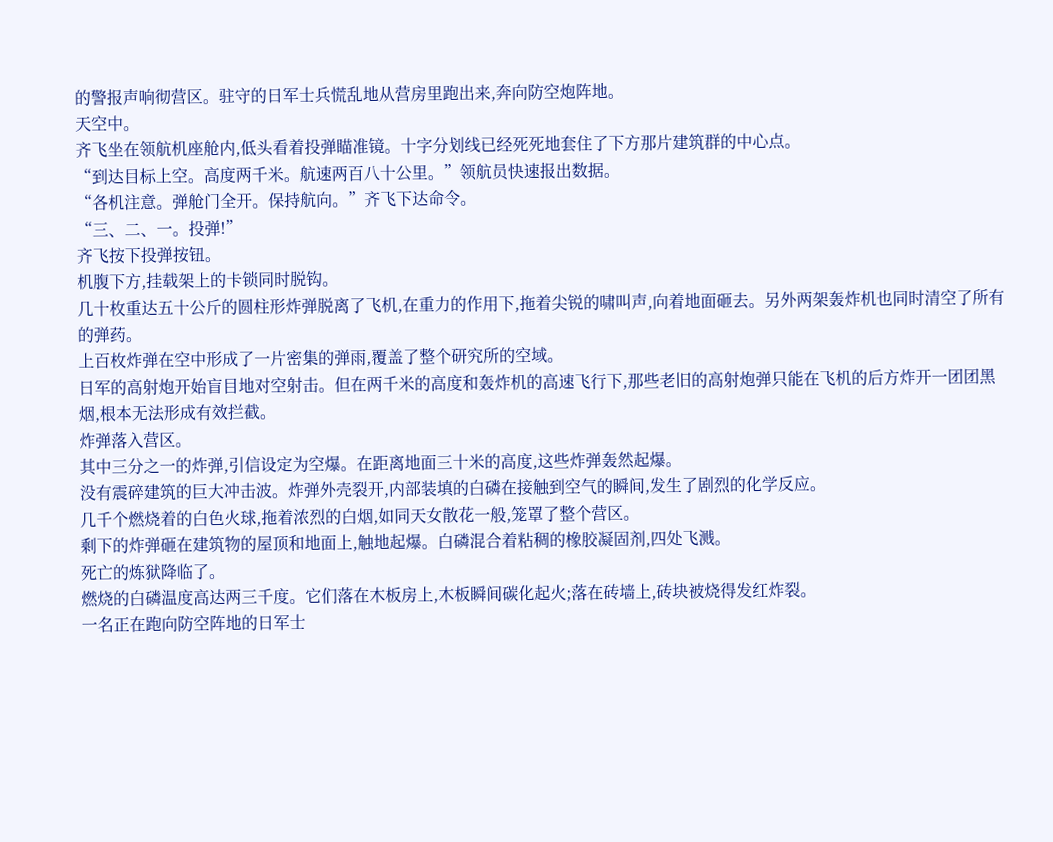的警报声响彻营区。驻守的日军士兵慌乱地从营房里跑出来,奔向防空炮阵地。
天空中。
齐飞坐在领航机座舱内,低头看着投弹瞄准镜。十字分划线已经死死地套住了下方那片建筑群的中心点。
“到达目标上空。高度两千米。航速两百八十公里。”领航员快速报出数据。
“各机注意。弹舱门全开。保持航向。”齐飞下达命令。
“三、二、一。投弹!”
齐飞按下投弹按钮。
机腹下方,挂载架上的卡锁同时脱钩。
几十枚重达五十公斤的圆柱形炸弹脱离了飞机,在重力的作用下,拖着尖锐的啸叫声,向着地面砸去。另外两架轰炸机也同时清空了所有的弹药。
上百枚炸弹在空中形成了一片密集的弹雨,覆盖了整个研究所的空域。
日军的高射炮开始盲目地对空射击。但在两千米的高度和轰炸机的高速飞行下,那些老旧的高射炮弹只能在飞机的后方炸开一团团黑烟,根本无法形成有效拦截。
炸弹落入营区。
其中三分之一的炸弹,引信设定为空爆。在距离地面三十米的高度,这些炸弹轰然起爆。
没有震碎建筑的巨大冲击波。炸弹外壳裂开,内部装填的白磷在接触到空气的瞬间,发生了剧烈的化学反应。
几千个燃烧着的白色火球,拖着浓烈的白烟,如同天女散花一般,笼罩了整个营区。
剩下的炸弹砸在建筑物的屋顶和地面上,触地起爆。白磷混合着粘稠的橡胶凝固剂,四处飞溅。
死亡的炼狱降临了。
燃烧的白磷温度高达两三千度。它们落在木板房上,木板瞬间碳化起火;落在砖墙上,砖块被烧得发红炸裂。
一名正在跑向防空阵地的日军士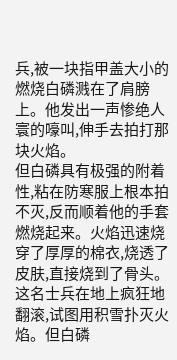兵,被一块指甲盖大小的燃烧白磷溅在了肩膀上。他发出一声惨绝人寰的嚎叫,伸手去拍打那块火焰。
但白磷具有极强的附着性,粘在防寒服上根本拍不灭,反而顺着他的手套燃烧起来。火焰迅速烧穿了厚厚的棉衣,烧透了皮肤,直接烧到了骨头。
这名士兵在地上疯狂地翻滚,试图用积雪扑灭火焰。但白磷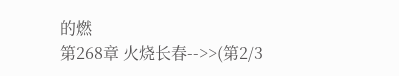的燃
第268章 火烧长春-->>(第2/3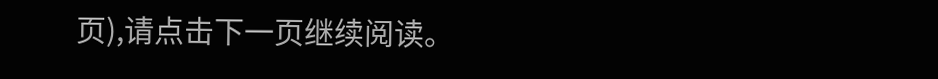页),请点击下一页继续阅读。